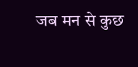जब मन से कुछ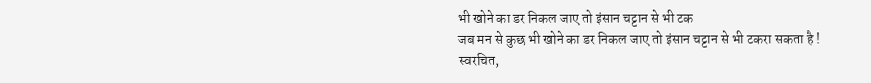भी खोने का डर निकल जाए तो इंसान चट्टान से भी टक
जब मन से कुछ भी खोने का डर निकल जाए तो इंसान चट्टान से भी टकरा सकता है !
स्वरचित,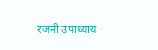रजनी उपाध्याय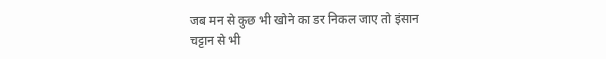जब मन से कुछ भी खोने का डर निकल जाए तो इंसान चट्टान से भी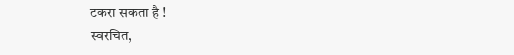टकरा सकता है !
स्वरचित,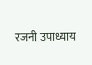रजनी उपाध्याय